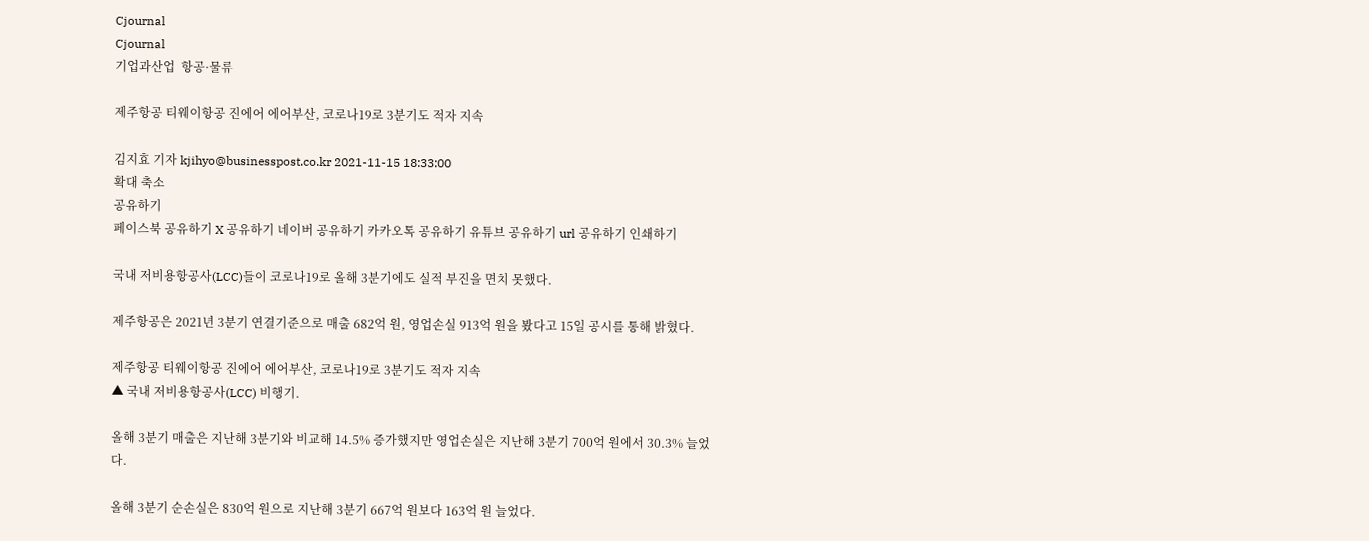Cjournal
Cjournal
기업과산업  항공·물류

제주항공 티웨이항공 진에어 에어부산, 코로나19로 3분기도 적자 지속

김지효 기자 kjihyo@businesspost.co.kr 2021-11-15 18:33:00
확대 축소
공유하기
페이스북 공유하기 X 공유하기 네이버 공유하기 카카오톡 공유하기 유튜브 공유하기 url 공유하기 인쇄하기

국내 저비용항공사(LCC)들이 코로나19로 올해 3분기에도 실적 부진을 면치 못했다.

제주항공은 2021년 3분기 연결기준으로 매출 682억 원, 영업손실 913억 원을 봤다고 15일 공시를 통해 밝혔다.

제주항공 티웨이항공 진에어 에어부산, 코로나19로 3분기도 적자 지속
▲ 국내 저비용항공사(LCC) 비행기.

올해 3분기 매출은 지난해 3분기와 비교해 14.5% 증가했지만 영업손실은 지난해 3분기 700억 원에서 30.3% 늘었다.

올해 3분기 순손실은 830억 원으로 지난해 3분기 667억 원보다 163억 원 늘었다.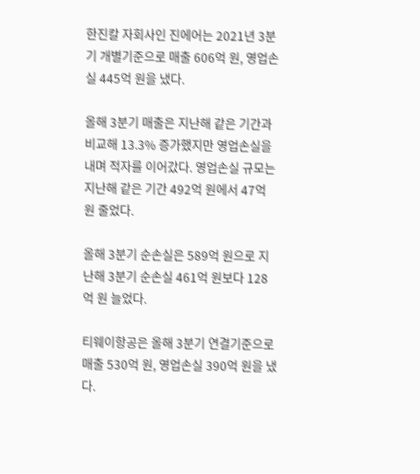한진칼 자회사인 진에어는 2021년 3분기 개별기준으로 매출 606억 원, 영업손실 445억 원을 냈다.

올해 3분기 매출은 지난해 같은 기간과 비교해 13.3% 증가했지만 영업손실을 내며 적자를 이어갔다. 영업손실 규모는 지난해 같은 기간 492억 원에서 47억 원 줄었다.

올해 3분기 순손실은 589억 원으로 지난해 3분기 순손실 461억 원보다 128억 원 늘었다.

티웨이항공은 올해 3분기 연결기준으로 매출 530억 원, 영업손실 390억 원을 냈다.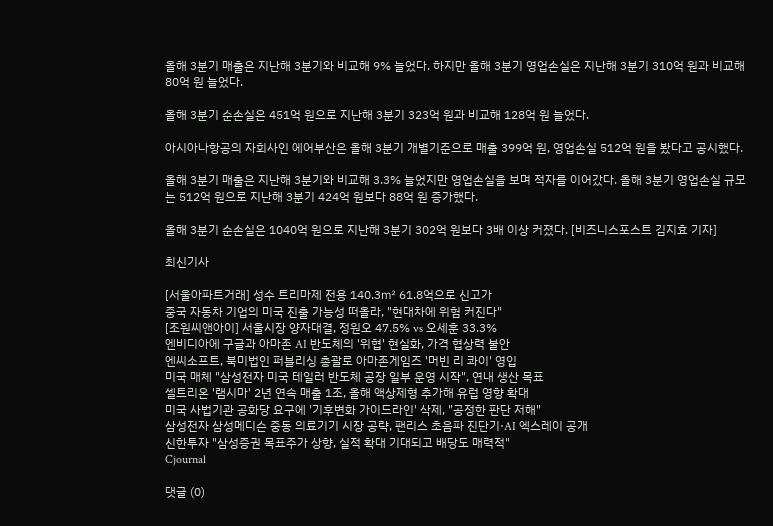올해 3분기 매출은 지난해 3분기와 비교해 9% 늘었다. 하지만 올해 3분기 영업손실은 지난해 3분기 310억 원과 비교해 80억 원 늘었다.

올해 3분기 순손실은 451억 원으로 지난해 3분기 323억 원과 비교해 128억 원 늘었다.

아시아나항공의 자회사인 에어부산은 올해 3분기 개별기준으로 매출 399억 원, 영업손실 512억 원을 봤다고 공시했다.

올해 3분기 매출은 지난해 3분기와 비교해 3.3% 늘었지만 영업손실을 보며 적자를 이어갔다. 올해 3분기 영업손실 규모는 512억 원으로 지난해 3분기 424억 원보다 88억 원 증가했다.

올해 3분기 순손실은 1040억 원으로 지난해 3분기 302억 원보다 3배 이상 커졌다. [비즈니스포스트 김지효 기자]

최신기사

[서울아파트거래] 성수 트리마제 전용 140.3㎡ 61.8억으로 신고가
중국 자동차 기업의 미국 진출 가능성 떠올라, "현대차에 위험 커진다"
[조원씨앤아이] 서울시장 양자대결, 정원오 47.5% vs 오세훈 33.3%
엔비디아에 구글과 아마존 AI 반도체의 '위협' 현실화, 가격 협상력 불안
엔씨소프트, 북미법인 퍼블리싱 총괄로 아마존게임즈 '머빈 리 콰이' 영입
미국 매체 "삼성전자 미국 테일러 반도체 공장 일부 운영 시작", 연내 생산 목표
셀트리온 '램시마' 2년 연속 매출 1조, 올해 액상제형 추가해 유럽 영향 확대
미국 사법기관 공화당 요구에 '기후변화 가이드라인' 삭제, "공정한 판단 저해"
삼성전자 삼성메디슨 중동 의료기기 시장 공략, 팬리스 초음파 진단기·AI 엑스레이 공개
신한투자 "삼성증권 목표주가 상향, 실적 확대 기대되고 배당도 매력적"
Cjournal

댓글 (0)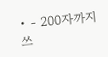• - 200자까지 쓰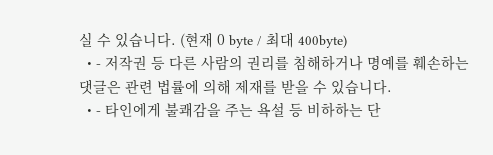실 수 있습니다. (현재 0 byte / 최대 400byte)
  • - 저작권 등 다른 사람의 권리를 침해하거나 명예를 훼손하는 댓글은 관련 법률에 의해 제재를 받을 수 있습니다.
  • - 타인에게 불쾌감을 주는 욕설 등 비하하는 단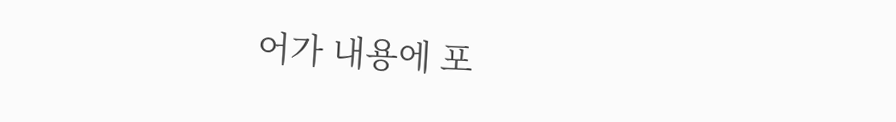어가 내용에 포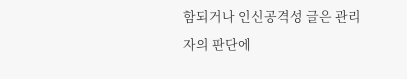함되거나 인신공격성 글은 관리자의 판단에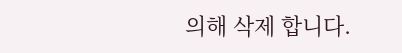의해 삭제 합니다.